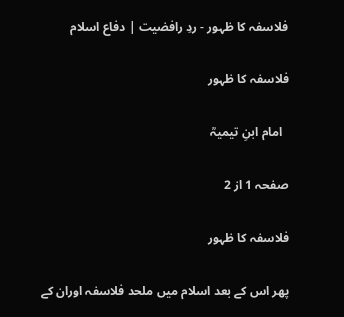فلاسفہ کا ظہور - ردِ رافضیت | دفاع اسلام

فلاسفہ کا ظہور

  امام ابنِ تیمیہؒ

صفحہ 1 از 2

فلاسفہ کا ظہور

پھر اس کے بعد اسلام میں ملحد فلاسفہ اوران کے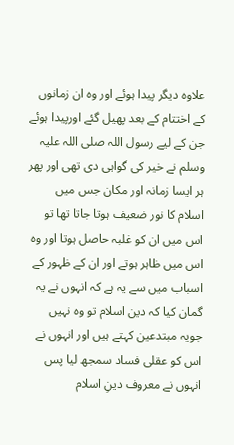علاوہ دیگر پیدا ہوئے اور وہ ان زمانوں کے اختتام کے بعد پھیل گئے اورپیدا ہوئے جن کے لیے رسول اللہ صلی اللہ علیہ وسلم نے خیر کی گواہی دی تھی اور پھر ہر ایسا زمانہ اور مکان جس میں اسلام کا نور ضعیف ہوتا جاتا تھا تو اس میں ان کو غلبہ حاصل ہوتا اور وہ اس میں ظاہر ہوتے اور ان کے ظہور کے اسباب میں سے یہ ہے کہ انہوں نے یہ گمان کیا کہ دین اسلام تو وہ نہیں جویہ مبتدعین کہتے ہیں اور انہوں نے اس کو عقلی فساد سمجھ لیا پس انہوں نے معروف دینِ اسلام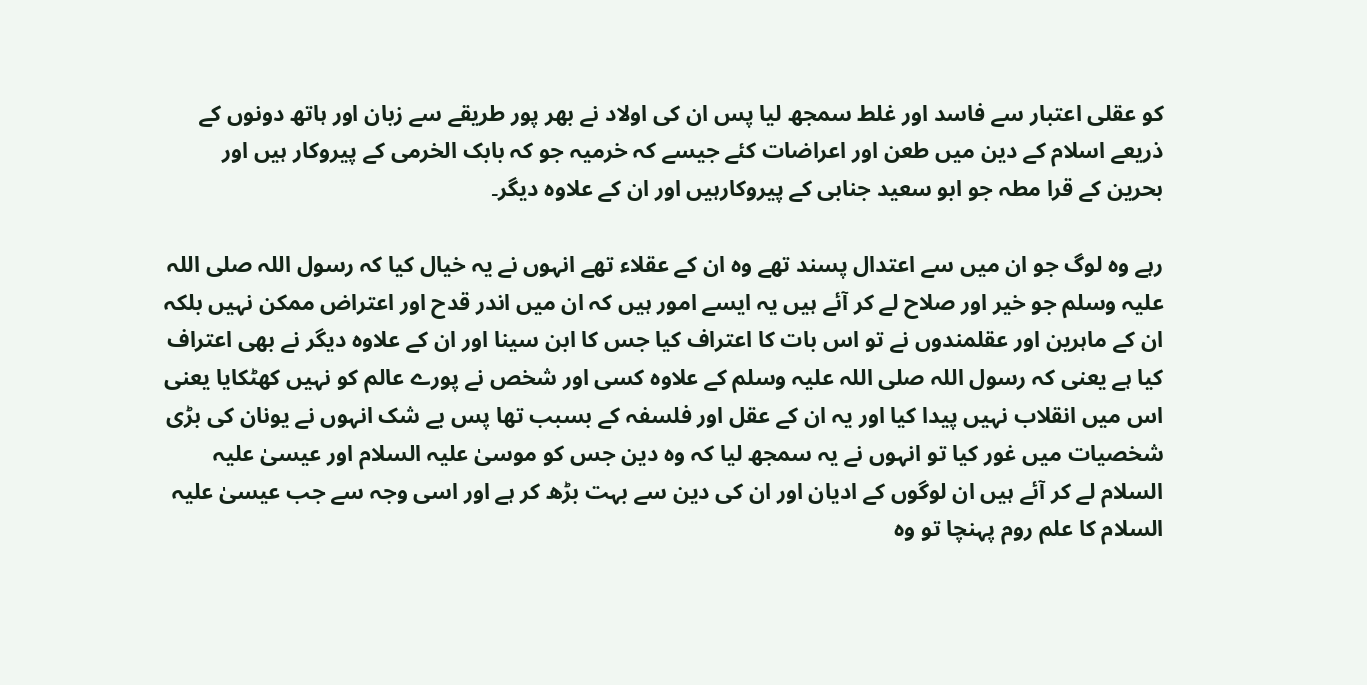کو عقلی اعتبار سے فاسد اور غلط سمجھ لیا پس ان کی اولاد نے بھر پور طریقے سے زبان اور ہاتھ دونوں کے ذریعے اسلام کے دین میں طعن اور اعراضات کئے جیسے کہ خرمیہ جو کہ بابک الخرمی کے پیروکار ہیں اور بحرین کے قرا مطہ جو ابو سعید جنابی کے پیروکارہیں اور ان کے علاوہ دیگر۔

رہے وہ لوگ جو ان میں سے اعتدال پسند تھے وہ ان کے عقلاء تھے انہوں نے یہ خیال کیا کہ رسول اللہ صلی اللہ علیہ وسلم جو خیر اور صلاح لے کر آئے ہیں یہ ایسے امور ہیں کہ ان میں اندر قدح اور اعتراض ممکن نہیں بلکہ ان کے ماہرین اور عقلمندوں نے تو اس بات کا اعتراف کیا جس کا ابن سینا اور ان کے علاوہ دیگر نے بھی اعتراف کیا ہے یعنی کہ رسول اللہ صلی اللہ علیہ وسلم کے علاوہ کسی اور شخص نے پورے عالم کو نہیں کھٹکایا یعنی اس میں انقلاب نہیں پیدا کیا اور یہ ان کے عقل اور فلسفہ کے بسبب تھا پس بے شک انہوں نے یونان کی بڑی شخصیات میں غور کیا تو انہوں نے یہ سمجھ لیا کہ وہ دین جس کو موسیٰ علیہ السلام اور عیسیٰ علیہ السلام لے کر آئے ہیں ان لوگوں کے ادیان اور ان کی دین سے بہت بڑھ کر ہے اور اسی وجہ سے جب عیسیٰ علیہ السلام کا علم روم پہنچا تو وہ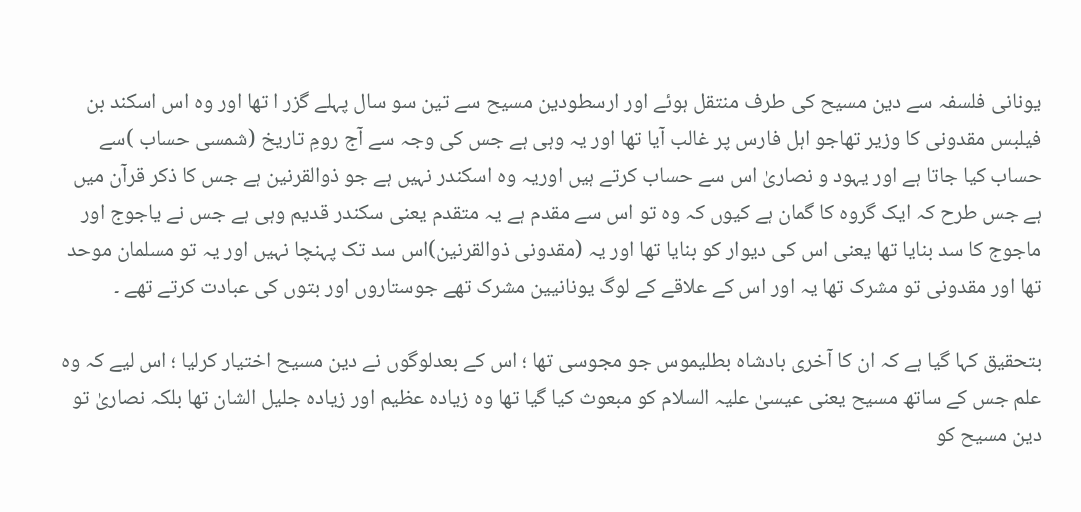یونانی فلسفہ سے دین مسیح کی طرف منتقل ہوئے اور ارسطودین مسیح سے تین سو سال پہلے گزر ا تھا اور وہ اس اسکند بن فیلبس مقدونی کا وزیر تھاجو اہل فارس پر غالب آیا تھا اور یہ وہی ہے جس کی وجہ سے آج رومِ تاریخ (شمسی حساب )سے حساب کیا جاتا ہے اور یہود و نصاریٰ اس سے حساب کرتے ہیں اوریہ وہ اسکندر نہیں ہے جو ذوالقرنین ہے جس کا ذکر قرآن میں ہے جس طرح کہ ایک گروہ کا گمان ہے کیوں کہ وہ تو اس سے مقدم ہے یہ متقدم یعنی سکندر قدیم وہی ہے جس نے یاجوج اور ماجوج کا سد بنایا تھا یعنی اس کی دیوار کو بنایا تھا اور یہ (مقدونی ذوالقرنین)اس سد تک پہنچا نہیں اور یہ تو مسلمان موحد تھا اور مقدونی تو مشرک تھا یہ اور اس کے علاقے کے لوگ یونانیین مشرک تھے جوستاروں اور بتوں کی عبادت کرتے تھے ۔

بتحقیق کہا گیا ہے کہ ان کا آخری بادشاہ بطلیموس جو مجوسی تھا ؛ اس کے بعدلوگوں نے دین مسیح اختیار کرلیا ؛ اس لیے کہ وہ علم جس کے ساتھ مسیح یعنی عیسیٰ علیہ السلام کو مبعوث کیا گیا تھا وہ زیادہ عظیم اور زیادہ جلیل الشان تھا بلکہ نصاریٰ تو دین مسیح کو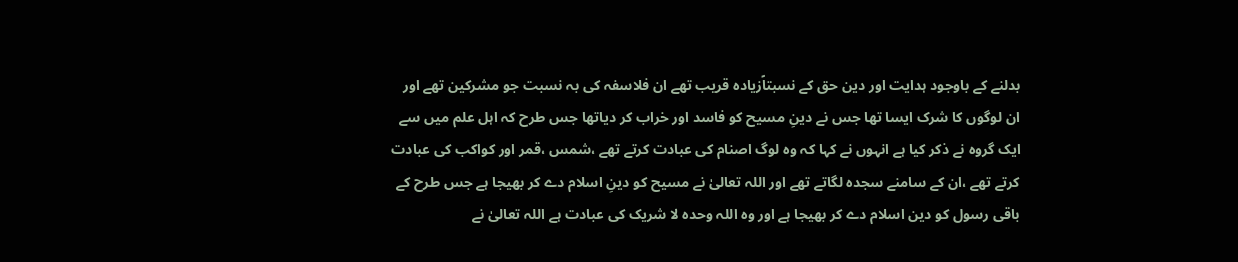بدلنے کے باوجود ہدایت اور دین حق کے نسبتاًزیادہ قریب تھے ان فلاسفہ کی بہ نسبت جو مشرکین تھے اور ان لوگوں کا شرک ایسا تھا جس نے دینِ مسیح کو فاسد اور خراب کر دیاتھا جس طرح کہ اہل علم میں سے ایک گروہ نے ذکر کیا ہے انہوں نے کہا کہ وہ لوگ اصنام کی عبادت کرتے تھے ،شمس ،قمر اور کواکب کی عبادت کرتے تھے ،ان کے سامنے سجدہ لگاتے تھے اور اللہ تعالیٰ نے مسیح کو دینِ اسلام دے کر بھیجا ہے جس طرح کے باقی رسول کو دین اسلام دے کر بھیجا ہے اور وہ اللہ وحدہ لا شریک کی عبادت ہے اللہ تعالیٰ نے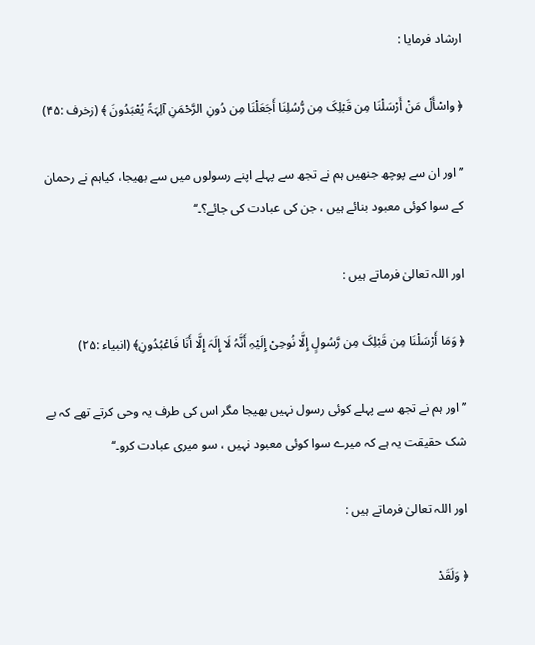ارشاد فرمایا :

﴿ واسْأَلْ مَنْ أَرْسَلْنَا مِن قَبْلِکَ مِن رُّسُلِنَا أَجَعَلْنَا مِن دُونِ الرَّحْمَنِ آلِہَۃً یُعْبَدُونَ ﴾ (زخرف :۴۵)

’’اور ان سے پوچھ جنھیں ہم نے تجھ سے پہلے اپنے رسولوں میں سے بھیجا، کیاہم نے رحمان کے سوا کوئی معبود بنائے ہیں ، جن کی عبادت کی جائے؟۔‘‘

اور اللہ تعالیٰ فرماتے ہیں :

﴿ وَمَا أَرْسَلْنَا مِن قَبْلِکَ مِن رَّسُولٍ إِلَّا نُوحِیْ إِلَیْہِ أَنَّہُ لَا إِلَہَ إِلَّا أَنَا فَاعْبُدُونِ﴾ (انبیاء :۲۵)

’’اور ہم نے تجھ سے پہلے کوئی رسول نہیں بھیجا مگر اس کی طرف یہ وحی کرتے تھے کہ بے شک حقیقت یہ ہے کہ میرے سوا کوئی معبود نہیں ، سو میری عبادت کرو۔‘‘

اور اللہ تعالیٰ فرماتے ہیں :

﴿ وَلَقَدْ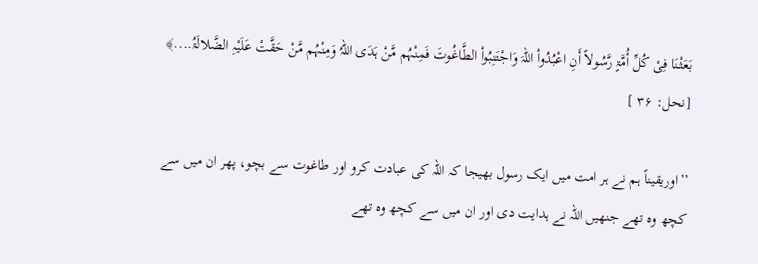بَعَثْنَا فِیْ کُلِّ أُمَّۃٍ رَّسُولاً أَنِ اعْبُدُواْ اللّہَ وَاجْتَنِبُواْ الطَّاغُوتَ فَمِنْہُم مَّنْ ہَدَی اللّہُ وَمِنْہُم مَّنْ حَقَّتْ عَلَیْہِ الضَّلالَۃُ....﴾ [نحل: ۳۶ ]

’’اوریقیناً ہم نے ہر امت میں ایک رسول بھیجا کہ اللہ کی عبادت کرو اور طاغوت سے بچو، پھر ان میں سے کچھ وہ تھے جنھیں اللہ نے ہدایت دی اور ان میں سے کچھ وہ تھے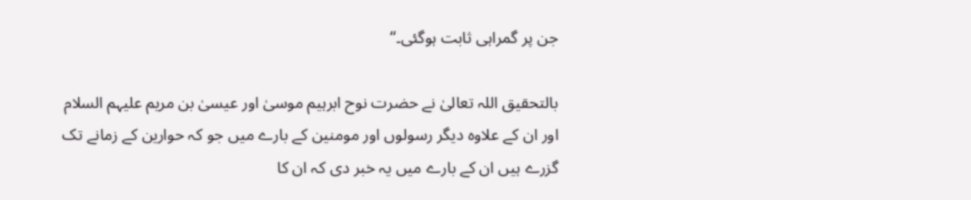جن پر گمراہی ثابت ہوگئی۔‘‘

بالتحقیق اللہ تعالیٰ نے حضرت نوح ابرہیم موسیٰ اور عیسیٰ بن مریم علیہم السلام اور ان کے علاوہ دیگر رسولوں اور مومنین کے بارے میں جو کہ حوارین کے زمانے تک گزرے ہیں ان کے بارے میں یہ خبر دی کہ ان کا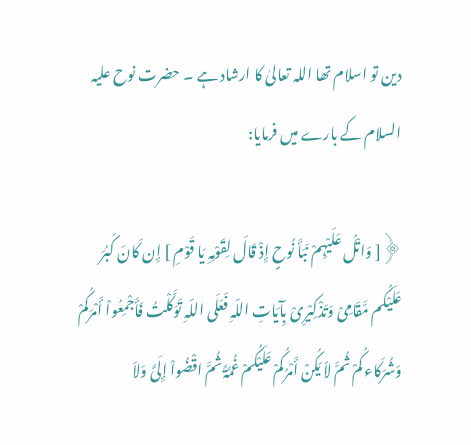دین تو اسلام تھا اللہ تعالیٰ کا ارشاد ہے ۔ حضرت نوح علیہ السلام کے بارے میں فرمایا:

﴿[ وَاتْلُ عَلَیْہِمْ نَبَأَ نُوحٍ إِذْ قَالَ لِقَوْمِہِ یَا قَوْمِ ] إِن کَانَ کَبُرَ عَلَیْکُم مَّقَامِیْ وَتَذْکِیْرِیْ بِآیَاتِ اللّہِ فَعَلَی اللّہِ تَوَکَّلْتُ فَأَجْمِعُواْ أَمْرَکُمْ وَشُرَکَاء کُمْ ثُمَّ لاَ یَکُنْ أَمْرُکُمْ عَلَیْکُمْ غُمَّۃً ثُمَّ اقْضُواْ إِلَیَّ وَلاَ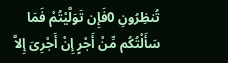تُنظِرُونِ 0فَإِن تَوَلَّیْتُمْ فَمَا سَأَلْتُکُم مِّنْ أَجْرٍ إِنْ أَجْرِیَ إِلاَّ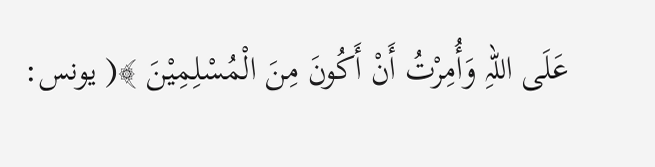عَلَی اللّہِ وَأُمِرْتُ أَنْ أَکُونَ مِنَ الْمُسْلِمِیْنَ ﴾( یونس: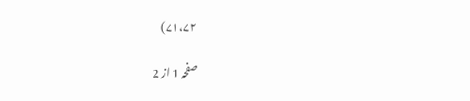۷۱،۷۲)

صفحہ 1 از 2